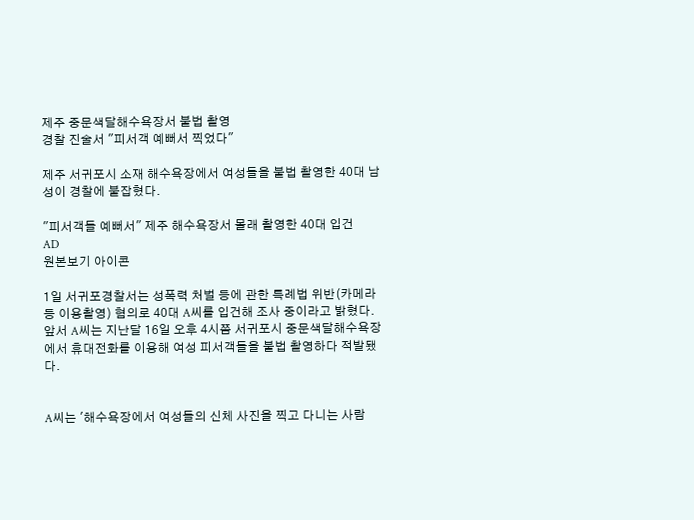제주 중문색달해수욕장서 불법 촬영
경찰 진술서 "피서객 예뻐서 찍었다"

제주 서귀포시 소재 해수욕장에서 여성들을 불법 촬영한 40대 남성이 경찰에 붙잡혔다.

"피서객들 예뻐서" 제주 해수욕장서 몰래 촬영한 40대 입건
AD
원본보기 아이콘

1일 서귀포경찰서는 성폭력 처벌 등에 관한 특례법 위반(카메라 등 이용촬영) 혐의로 40대 A씨를 입건해 조사 중이라고 밝혔다. 앞서 A씨는 지난달 16일 오후 4시쯤 서귀포시 중문색달해수욕장에서 휴대전화를 이용해 여성 피서객들을 불법 촬영하다 적발됐다.


A씨는 '해수욕장에서 여성들의 신체 사진을 찍고 다니는 사람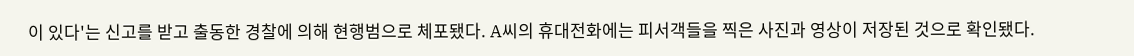이 있다'는 신고를 받고 출동한 경찰에 의해 현행범으로 체포됐다. A씨의 휴대전화에는 피서객들을 찍은 사진과 영상이 저장된 것으로 확인됐다.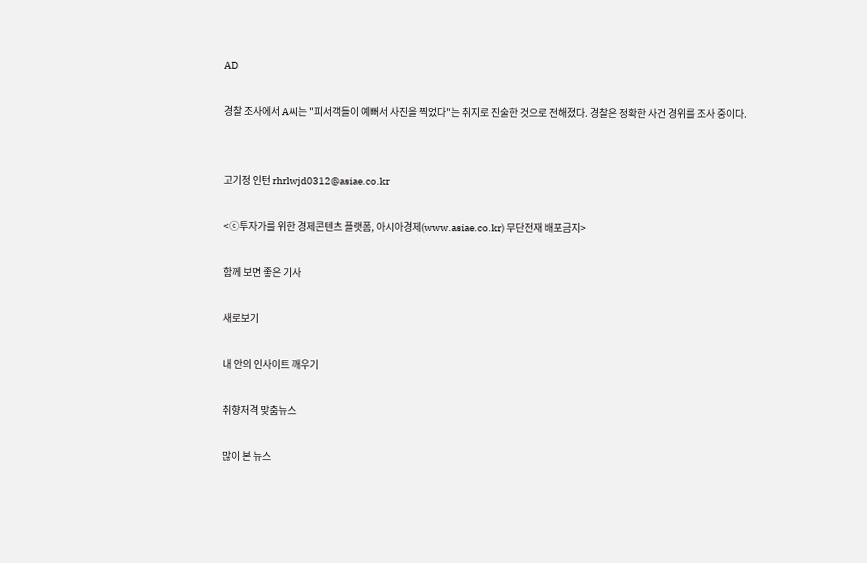AD

경찰 조사에서 A씨는 "피서객들이 예뻐서 사진을 찍었다"는 취지로 진술한 것으로 전해졌다. 경찰은 정확한 사건 경위를 조사 중이다.


고기정 인턴 rhrlwjd0312@asiae.co.kr

<ⓒ투자가를 위한 경제콘텐츠 플랫폼, 아시아경제(www.asiae.co.kr) 무단전재 배포금지>

함께 보면 좋은 기사

새로보기

내 안의 인사이트 깨우기

취향저격 맞춤뉴스

많이 본 뉴스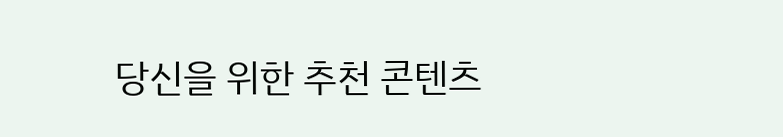당신을 위한 추천 콘텐츠